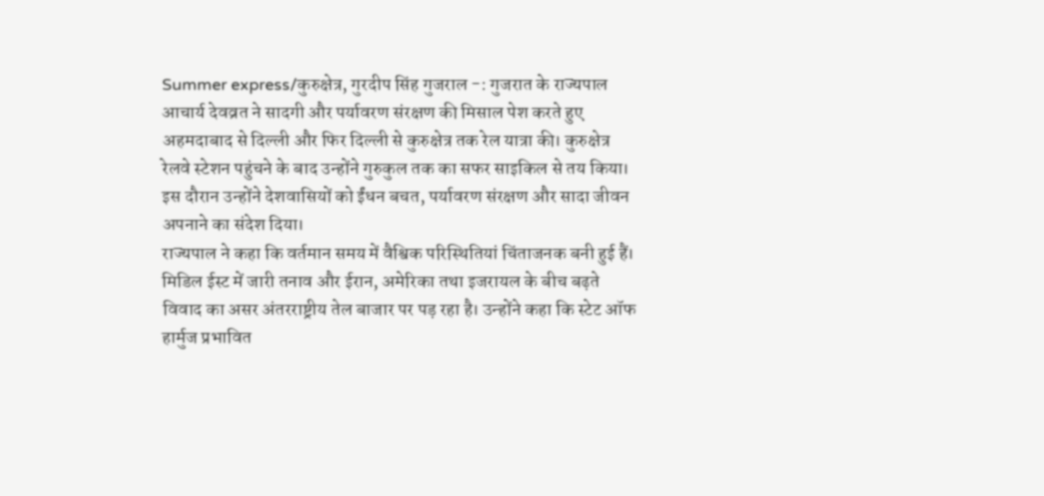Summer express/कुरुक्षेत्र, गुरदीप सिंह गुजराल -: गुजरात के राज्यपाल आचार्य देवव्रत ने सादगी और पर्यावरण संरक्षण की मिसाल पेश करते हुए अहमदाबाद से दिल्ली और फिर दिल्ली से कुरुक्षेत्र तक रेल यात्रा की। कुरुक्षेत्र रेलवे स्टेशन पहुंचने के बाद उन्होंने गुरुकुल तक का सफर साइकिल से तय किया। इस दौरान उन्होंने देशवासियों को ईंधन बचत, पर्यावरण संरक्षण और सादा जीवन अपनाने का संदेश दिया।
राज्यपाल ने कहा कि वर्तमान समय में वैश्विक परिस्थितियां चिंताजनक बनी हुई हैं। मिडिल ईस्ट में जारी तनाव और ईरान, अमेरिका तथा इजरायल के बीच बढ़ते विवाद का असर अंतरराष्ट्रीय तेल बाजार पर पड़ रहा है। उन्होंने कहा कि स्टेट ऑफ हार्मुज प्रभावित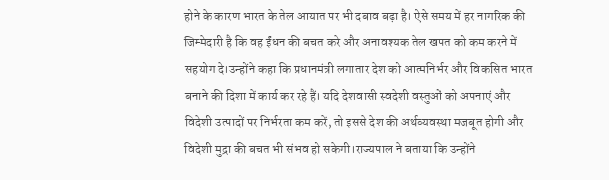होने के कारण भारत के तेल आयात पर भी दबाव बढ़ा है। ऐसे समय में हर नागरिक की जिम्मेदारी है कि वह ईंधन की बचत करे और अनावश्यक तेल खपत को कम करने में सहयोग दे।उन्होंने कहा कि प्रधानमंत्री लगातार देश को आत्मनिर्भर और विकसित भारत बनाने की दिशा में कार्य कर रहे हैं। यदि देशवासी स्वदेशी वस्तुओं को अपनाएं और विदेशी उत्पादों पर निर्भरता कम करें, तो इससे देश की अर्थव्यवस्था मजबूत होगी और विदेशी मुद्रा की बचत भी संभव हो सकेगी।राज्यपाल ने बताया कि उन्होंने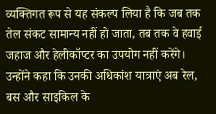व्यक्तिगत रूप से यह संकल्प लिया है कि जब तक तेल संकट सामान्य नहीं हो जाता, तब तक वे हवाई जहाज और हेलीकॉप्टर का उपयोग नहीं करेंगे। उन्होंने कहा कि उनकी अधिकांश यात्राएं अब रेल, बस और साइकिल के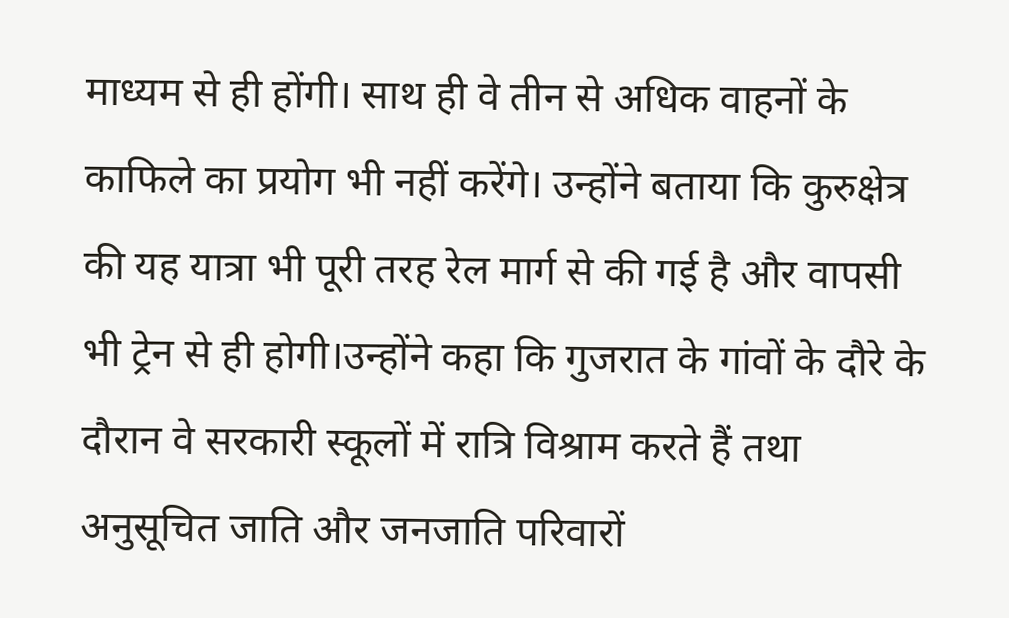माध्यम से ही होंगी। साथ ही वे तीन से अधिक वाहनों के काफिले का प्रयोग भी नहीं करेंगे। उन्होंने बताया कि कुरुक्षेत्र की यह यात्रा भी पूरी तरह रेल मार्ग से की गई है और वापसी भी ट्रेन से ही होगी।उन्होंने कहा कि गुजरात के गांवों के दौरे के दौरान वे सरकारी स्कूलों में रात्रि विश्राम करते हैं तथा अनुसूचित जाति और जनजाति परिवारों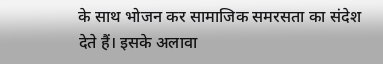के साथ भोजन कर सामाजिक समरसता का संदेश देते हैं। इसके अलावा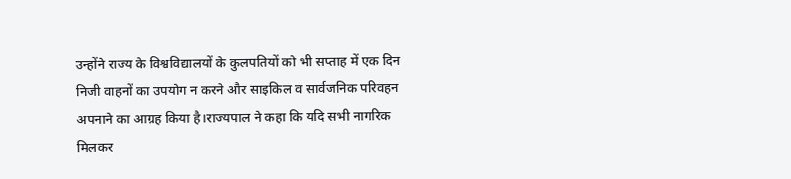उन्होंने राज्य के विश्वविद्यालयों के कुलपतियों को भी सप्ताह में एक दिन निजी वाहनों का उपयोग न करने और साइकिल व सार्वजनिक परिवहन अपनाने का आग्रह किया है।राज्यपाल ने कहा कि यदि सभी नागरिक मिलकर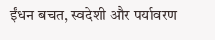ईंधन बचत, स्वदेशी और पर्यावरण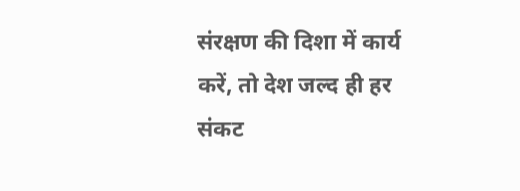संरक्षण की दिशा में कार्य करें, तो देश जल्द ही हर संकट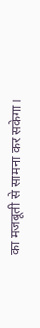का मजबूती से सामना कर सकेगा।